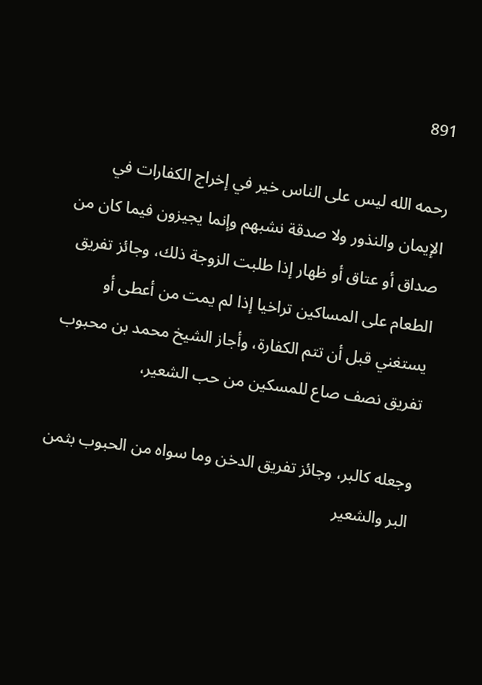891

رحمه الله ليس على الناس خير في إخراج الكفارات في الإيمان والنذور ولا صدقة نشبهم وإنما يجيزون فيما كان من صداق أو عتاق أو ظهار إذا طلبت الزوجة ذلك، وجائز تفريق الطعام على المساكين تراخيا إذا لم يمت من أعطى أو يستغني قبل أن تتم الكفارة، وأجاز الشيخ محمد بن محبوب تفريق نصف صاع للمسكين من حب الشعير،

وجعله كالبر، وجائز تفريق الدخن وما سواه من الحبوب بثمن البر والشعير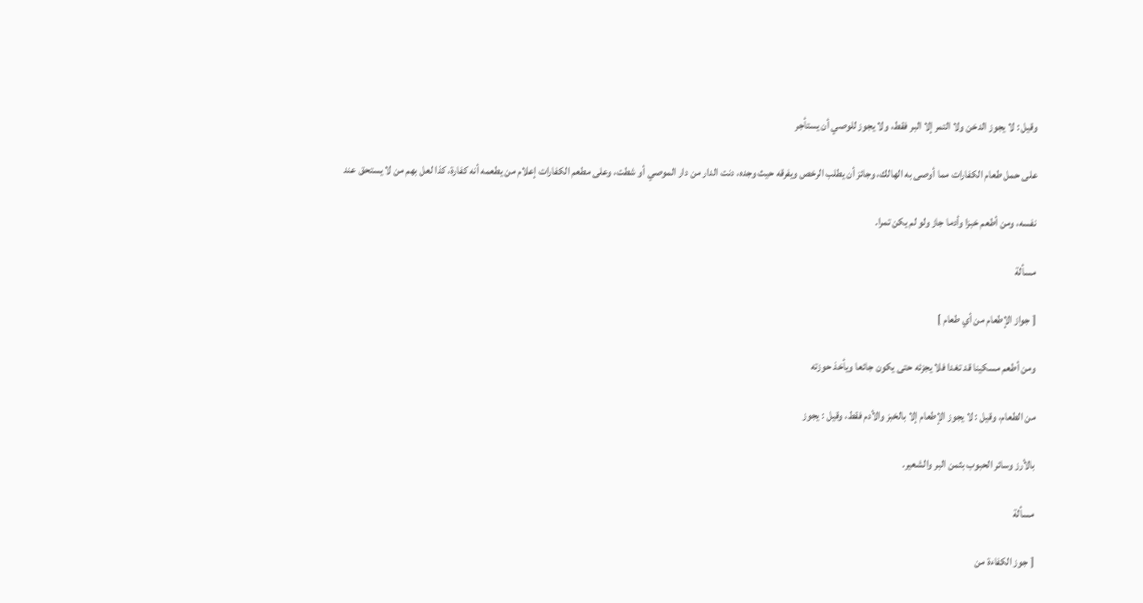وقيل : لا يجوز الدخن ولا التمر إلا البر فقط، ولا يجوز للوصي أن يستأجر

على حمل طعام الكفارات مما أوصى به الهالك، وجائز أن يطلب الرخص ويفرقه حيث وجده، دنت الدار من دار الموصي أو شطت، وعلى مطعم الكفارات إعلام من يطعمه أنه كفارة، كذا لعل بهم من لا يستحق عند

نفسه، ومن أطعم خبزا وأدما جاز ولو لم يكن تمرا.

مسألة

[ جواز الإطعام من أي طعام ]

ومن أطعم مسكينا قد تغدا فلا يجزئه حتى يكون جائعا ويأخذ حوزته

من الطعام، وقيل : لا يجوز الإطعام إلا بالخبز والأدم فقط، وقيل : يجوز

بالأرز وسائر الحبوب بثمن البر والشعير.

مسألة

[ جوز الكفاءة من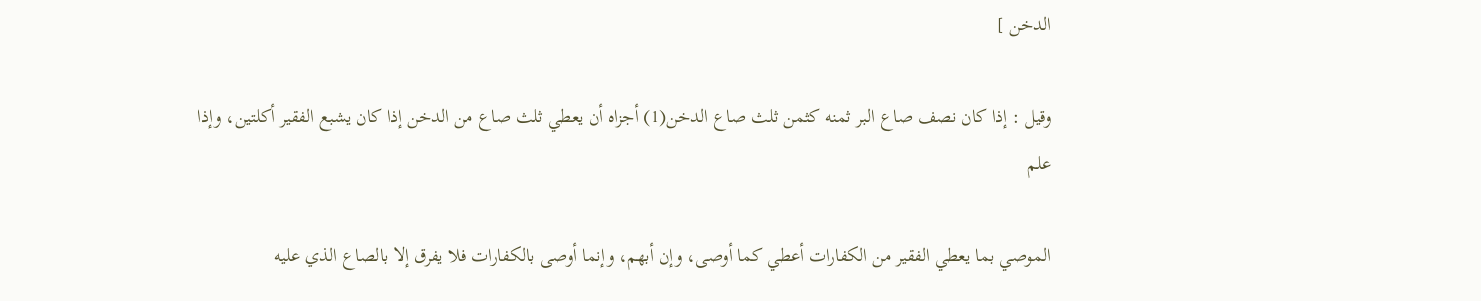الدخن ]

وقيل : إذا كان نصف صاع البر ثمنه كثمن ثلث صاع الدخن(1) أجزاه أن يعطي ثلث صاع من الدخن إذا كان يشبع الفقير أكلتين، وإذا علم

الموصي بما يعطي الفقير من الكفارات أعطي كما أوصى، وإن أبهم، وإنما أوصى بالكفارات فلا يفرق إلا بالصاع الذي عليه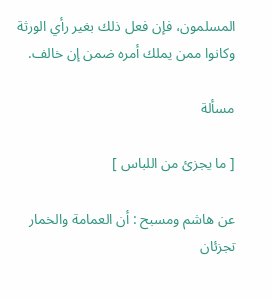المسلمون، فإن فعل ذلك بغير رأي الورثة وكانوا ممن يملك أمره ضمن إن خالف.

مسألة

[ ما يجزئ من اللباس ]

عن هاشم ومسبح : أن العمامة والخمار تجزئان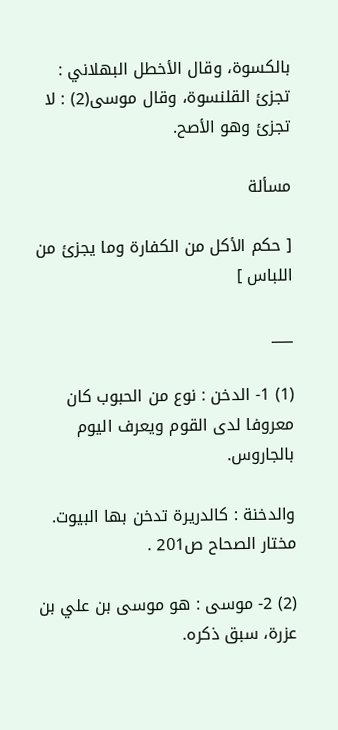بالكسوة، وقال الأخطل البهلاني : تجزئ القلنسوة، وقال موسى(2) : لا تجزئ وهو الأصح.

مسألة

[ حكم الأكل من الكفارة وما يجزئ من اللباس ]

___

(1) 1- الدخن : نوع من الحبوب كان معروفا لدى القوم ويعرف اليوم بالجاروس.

والدخنة : كالدريرة تدخن بها البيوت. مختار الصحاح ص201 .

(2) 2- موسى : هو موسى بن علي بن عزرة، سبق ذكره.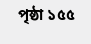পৃষ্ঠা ১৫৫